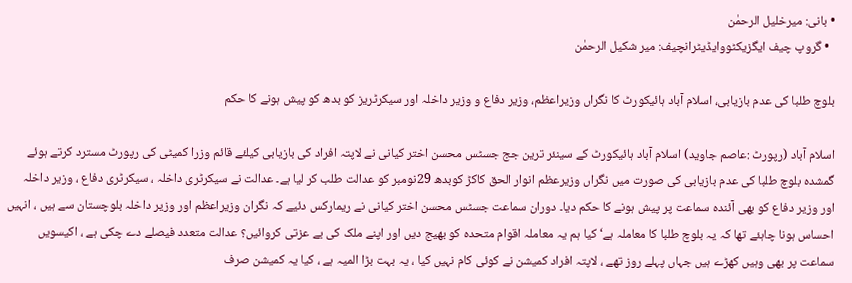• بانی: میرخلیل الرحمٰن
  • گروپ چیف ایگزیکٹووایڈیٹرانچیف: میر شکیل الرحمٰن

بلوچ طلبا کی عدم بازیابی، اسلام آباد ہائیکورٹ کا نگراں وزیراعظم، وزیر دفاع و وزیر داخلہ اور سیکرٹریز کو بدھ کو پیش ہونے کا حکم

اسلام آباد (رپورٹ :عاصم جاوید) اسلام آباد ہائیکورٹ کے سینئر ترین جج جسٹس محسن اختر کیانی نے لاپتہ افراد کی بازیابی کیلئے قائم وزرا کمیٹی کی رپورٹ مسترد کرتے ہوئے گمشدہ بلوچ طلبا کی عدم بازیابی کی صورت میں نگراں وزیرعظم انوار الحق کاکڑ کوبدھ 29نومبر کو عدالت طلب کر لیا ہے۔ عدالت نے سیکرٹری داخلہ ، سیکرٹری دفاع ، وزیر داخلہ اور وزیر دفاع کو بھی آئندہ سماعت پر پیش ہونے کا حکم دیا۔ دوران سماعت جسٹس محسن اختر کیانی نے ریمارکس دئیے کہ نگران وزیراعظم اور وزیر داخلہ بلوچستان سے ہیں ، انہیں احساس ہونا چاہئے تھا کہ یہ بلوچ طلبا کا معاملہ ہے‘ کیا ہم یہ معاملہ اقوام متحدہ کو بھیج دیں اور اپنے ملک کی بے عزتی کروائیں؟ عدالت متعدد فیصلے دے چکی ہے ، اکیسویں سماعت پر بھی وہیں کھڑے ہیں جہاں پہلے روز تھے ، لاپتہ افراد کمیشن نے کوئی کام نہیں کیا ، یہ بہت بڑا المیہ ہے ، کیا یہ کمیشن صرف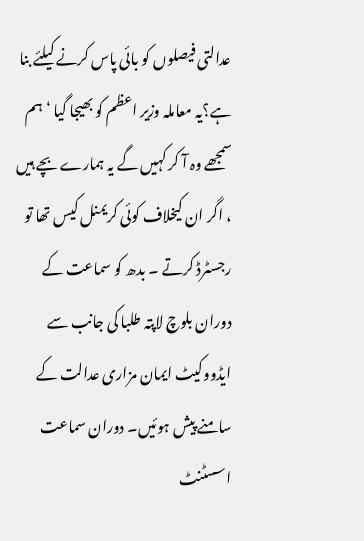عدالتی فیصلوں کو بائی پاس کرنے کیلئے بنا ہے؟یہ معاملہ وزیر اعظم کو بھیجا گیا ‘ ہم سمجھے وہ آ کر کہیں گے یہ ہمارے بچے ہیں ، اگر ان کیخلاف کوئی کریمنل کیس تھا تو رجسٹرڈ کرتے ۔ بدھ کو سماعت کے دوران بلوچ لاپتہ طلبا کی جانب سے ایڈووکیٹ ایمان مزاری عدالت کے سامنے پیش ہوئیں۔ دوران سماعت اسسٹنٹ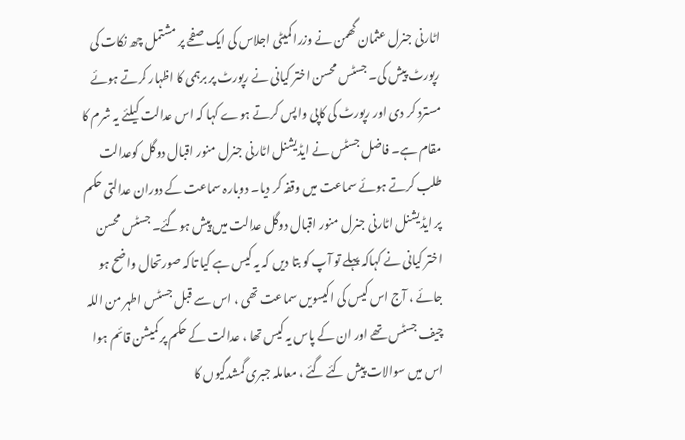اٹارنی جنرل عثمان گھمن نے وزرا کمیٹی اجلاس کی ایک صفحے پر مشتمل چھ نکات کی رپورٹ پیش کی۔ جسٹس محسن اختر کیانی نے رپورٹ پر برہمی کا اظہار کرتے ہوئے مسترد کر دی اور رپورٹ کی کاپی واپس کرتے ہوے کہا کہ اس عدالت کیلئے یہ شرم کا مقام ہے۔ فاضل جسٹس نے ایڈیشنل اٹارنی جنرل منور اقبال دوگل کوعدالت طلب کرتے ہوئے سماعت میں وقفہ کر دیا۔ دوبارہ سماعت کے دوران عدالتی حکم پر ایڈیشنل اٹارنی جنرل منور اقبال دوگل عدالت میں پیش ہوگئے۔ جسٹس محسن اختر کیانی نے کہاکہ پہلے تو آپ کو بتا دیں کہ یہ کیس ہے کیا تاکہ صورتحال واضح ہو جائے ، آج اس کیس کی اکیسویں سماعت تھی ، اس سے قبل جسٹس اطہر من اللہ چیف جسٹس تھے اور ان کے پاس یہ کیس تھا ، عدالت کے حکم پر کمیشن قائم ہوا اس میں سوالات پیش کئے گئے ، معاملہ جبری گمشدگیوں کا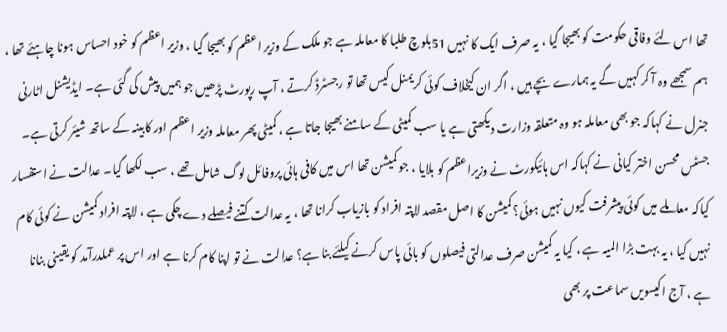تھا اس لئے وفاقی حکومت کو بھیجا گیا ، یہ صرف ایک کا نہیں 51بلوچ طلبا کا معاملہ ہے جو ملک کے وزیر اعظم کو بھیجا گیا ، وزیر اعظم کو خود احساس ہونا چاہئے تھا ، ہم سمجھے وہ آ کر کہیں گے یہ ہمارے بچے ہیں ، اگر ان کیخلاف کوئی کریمنل کیس تھا تو رجسٹرڈ کرتے ، آپ رپورٹ پڑھیں جو ہمیں پیش کی گئی ہے۔ ایڈیشنل اٹارنی جنرل نے کہاکہ جو بھی معاملہ ہو وہ متعلقہ وزارت دیکھتی ہے یا سب کمیٹی کے سامنے بھیجا جاتا ہے ، کمیٹی پھر معاملہ وزیر اعظم اور کابینہ کے ساتھ شیئر کرتی ہے۔ جسٹس محسن اختر کیانی نے کہاکہ اس ہائیکورٹ نے وزیراعظم کو بلایا ، جو کمیشن تھا اس میں کافی ہائی پروفائل لوگ شامل تھے ، سب لکھا گیا۔ عدالت نے استفسار کیاکہ معاملے میں کوئی پیشرفت کیوں نہیں ہوئی؟ کمیشن کا اصل مقصد لاپتہ افراد کو بازیاب کرانا تھا ، یہ عدالت کتنے فیصلے دے چکی ہے ، لاپتہ افراد کمیشن نے کوئی کام نہیں کیا ، یہ بہت بڑا المیہ ہے ، کیا یہ کمیشن صرف عدالتی فیصلوں کو بائی پاس کرنے کیلئے بنا ہے؟ عدالت نے تو اپنا کام کرنا ہے اور اس پر عملدرآمد کو یقینی بنانا ہے ، آج اکیسویں سماعت پر بھی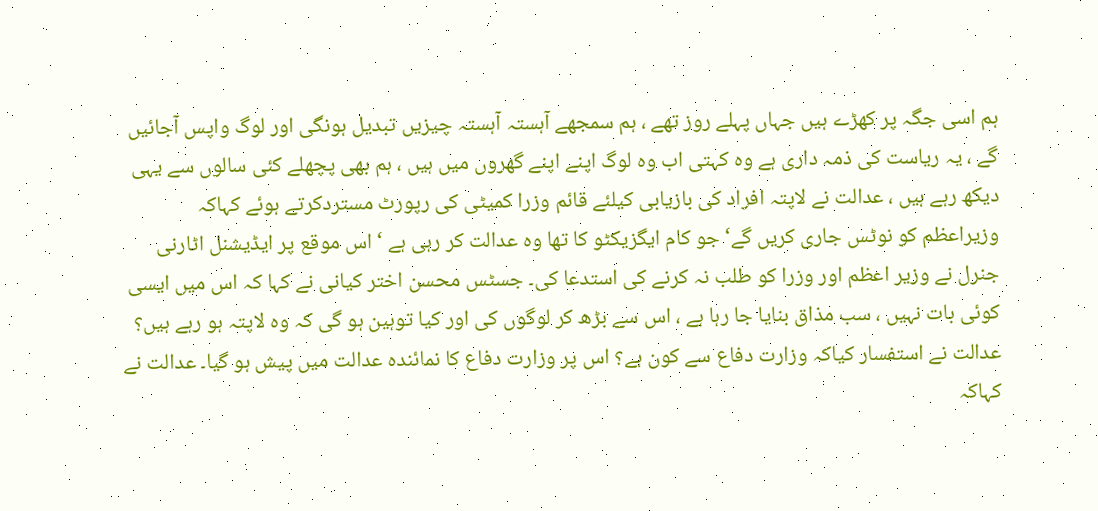ہم اسی جگہ پر کھڑے ہیں جہاں پہلے روز تھے ، ہم سمجھے آہستہ آہستہ چیزیں تبدیل ہونگی اور لوگ واپس آجائیں گے ، یہ ریاست کی ذمہ داری ہے وہ کہتی اب وہ لوگ اپنے اپنے گھروں میں ہیں ، ہم بھی پچھلے کئی سالوں سے یہی دیکھ رہے ہیں ، عدالت نے لاپتہ افراد کی بازیابی کیلئے قائم وزرا کمیٹی کی رپورٹ مستردکرتے ہوئے کہاکہ وزیراعظم کو نوٹس جاری کریں گے‘ جو کام ایگزیکٹو کا تھا وہ عدالت کر رہی ہے ‘ اس موقع پر ایڈیشنل اٹارنی جنرل نے وزیر اعظم اور وزرا کو طلب نہ کرنے کی استدعا کی۔ جسٹس محسن اختر کیانی نے کہا کہ اس میں ایسی کوئی بات نہیں ، سب مذاق بنایا جا رہا ہے ، اس سے بڑھ کر لوگوں کی اور کیا توہین ہو گی کہ وہ لاپتہ ہو رہے ہیں؟ عدالت نے استفسار کیاکہ وزارت دفاع سے کون ہے؟ اس پر وزارت دفاع کا نمائندہ عدالت میں پیش ہو گیا۔ عدالت نے کہاکہ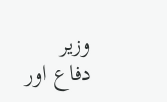وزیر دفاع اور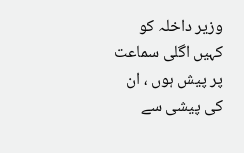وزیر داخلہ کو کہیں اگلی سماعت پر پیش ہوں ، ان کی پیشی سے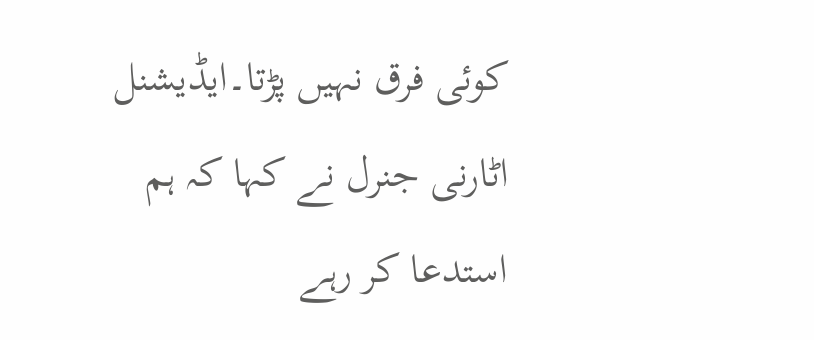کوئی فرق نہیں پڑتا۔ایڈیشنل اٹارنی جنرل نے کہا کہ ہم استدعا کر رہے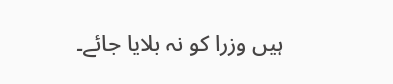ہیں وزرا کو نہ بلایا جائے۔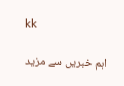kk

اہم خبریں سے مزید